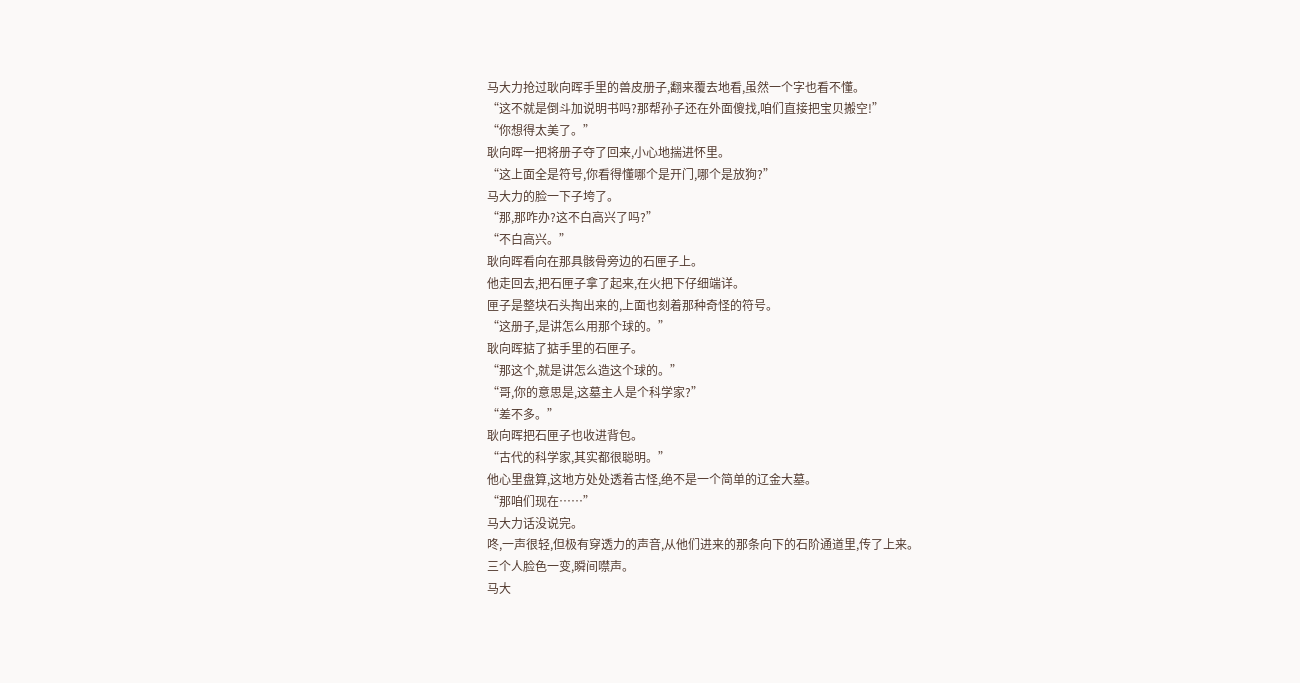马大力抢过耿向晖手里的兽皮册子,翻来覆去地看,虽然一个字也看不懂。
“这不就是倒斗加说明书吗?那帮孙子还在外面傻找,咱们直接把宝贝搬空!”
“你想得太美了。”
耿向晖一把将册子夺了回来,小心地揣进怀里。
“这上面全是符号,你看得懂哪个是开门,哪个是放狗?”
马大力的脸一下子垮了。
“那,那咋办?这不白高兴了吗?”
“不白高兴。”
耿向晖看向在那具骸骨旁边的石匣子上。
他走回去,把石匣子拿了起来,在火把下仔细端详。
匣子是整块石头掏出来的,上面也刻着那种奇怪的符号。
“这册子,是讲怎么用那个球的。”
耿向晖掂了掂手里的石匣子。
“那这个,就是讲怎么造这个球的。”
“哥,你的意思是,这墓主人是个科学家?”
“差不多。”
耿向晖把石匣子也收进背包。
“古代的科学家,其实都很聪明。”
他心里盘算,这地方处处透着古怪,绝不是一个简单的辽金大墓。
“那咱们现在……”
马大力话没说完。
咚,一声很轻,但极有穿透力的声音,从他们进来的那条向下的石阶通道里,传了上来。
三个人脸色一变,瞬间噤声。
马大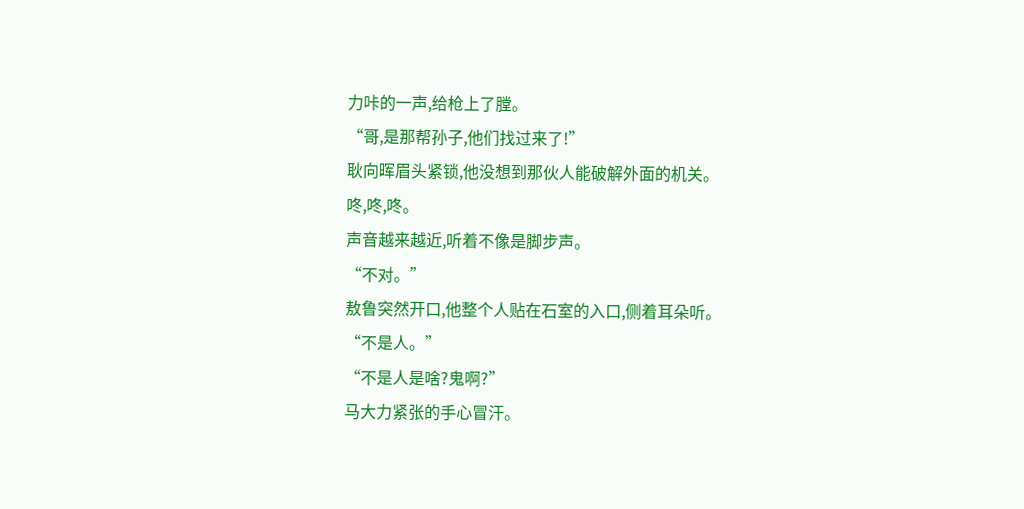力咔的一声,给枪上了膛。
“哥,是那帮孙子,他们找过来了!”
耿向晖眉头紧锁,他没想到那伙人能破解外面的机关。
咚,咚,咚。
声音越来越近,听着不像是脚步声。
“不对。”
敖鲁突然开口,他整个人贴在石室的入口,侧着耳朵听。
“不是人。”
“不是人是啥?鬼啊?”
马大力紧张的手心冒汗。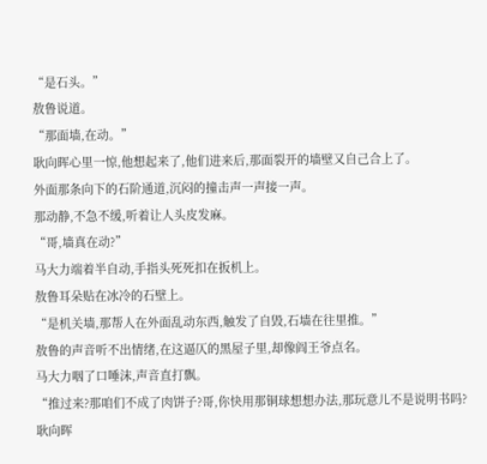“是石头。”
敖鲁说道。
“那面墙,在动。”
耿向晖心里一惊,他想起来了,他们进来后,那面裂开的墙壁又自己合上了。
外面那条向下的石阶通道,沉闷的撞击声一声接一声。
那动静,不急不缓,听着让人头皮发麻。
“哥,墙真在动?”
马大力端着半自动,手指头死死扣在扳机上。
敖鲁耳朵贴在冰冷的石壁上。
“是机关墙,那帮人在外面乱动东西,触发了自毁,石墙在往里推。”
敖鲁的声音听不出情绪,在这逼仄的黑屋子里,却像阎王爷点名。
马大力咽了口唾沫,声音直打飘。
“推过来?那咱们不成了肉饼子?哥,你快用那铜球想想办法,那玩意儿不是说明书吗?
耿向晖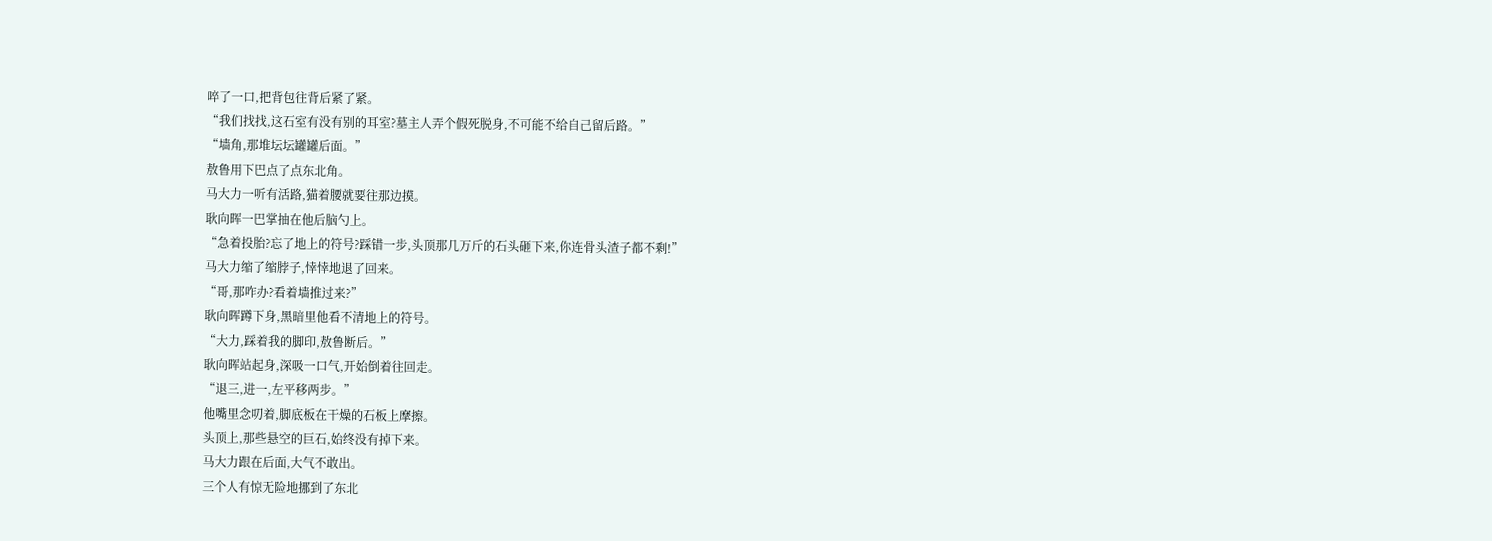啐了一口,把背包往背后紧了紧。
“我们找找,这石室有没有别的耳室?墓主人弄个假死脱身,不可能不给自己留后路。”
“墙角,那堆坛坛罐罐后面。”
敖鲁用下巴点了点东北角。
马大力一听有活路,猫着腰就要往那边摸。
耿向晖一巴掌抽在他后脑勺上。
“急着投胎?忘了地上的符号?踩错一步,头顶那几万斤的石头砸下来,你连骨头渣子都不剩!”
马大力缩了缩脖子,悻悻地退了回来。
“哥,那咋办?看着墙推过来?”
耿向晖蹲下身,黑暗里他看不清地上的符号。
“大力,踩着我的脚印,敖鲁断后。”
耿向晖站起身,深吸一口气,开始倒着往回走。
“退三,进一,左平移两步。”
他嘴里念叨着,脚底板在干燥的石板上摩擦。
头顶上,那些悬空的巨石,始终没有掉下来。
马大力跟在后面,大气不敢出。
三个人有惊无险地挪到了东北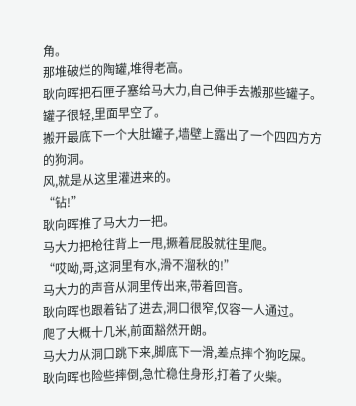角。
那堆破烂的陶罐,堆得老高。
耿向晖把石匣子塞给马大力,自己伸手去搬那些罐子。
罐子很轻,里面早空了。
搬开最底下一个大肚罐子,墙壁上露出了一个四四方方的狗洞。
风,就是从这里灌进来的。
“钻!”
耿向晖推了马大力一把。
马大力把枪往背上一甩,撅着屁股就往里爬。
“哎呦,哥,这洞里有水,滑不溜秋的!”
马大力的声音从洞里传出来,带着回音。
耿向晖也跟着钻了进去,洞口很窄,仅容一人通过。
爬了大概十几米,前面豁然开朗。
马大力从洞口跳下来,脚底下一滑,差点摔个狗吃屎。
耿向晖也险些摔倒,急忙稳住身形,打着了火柴。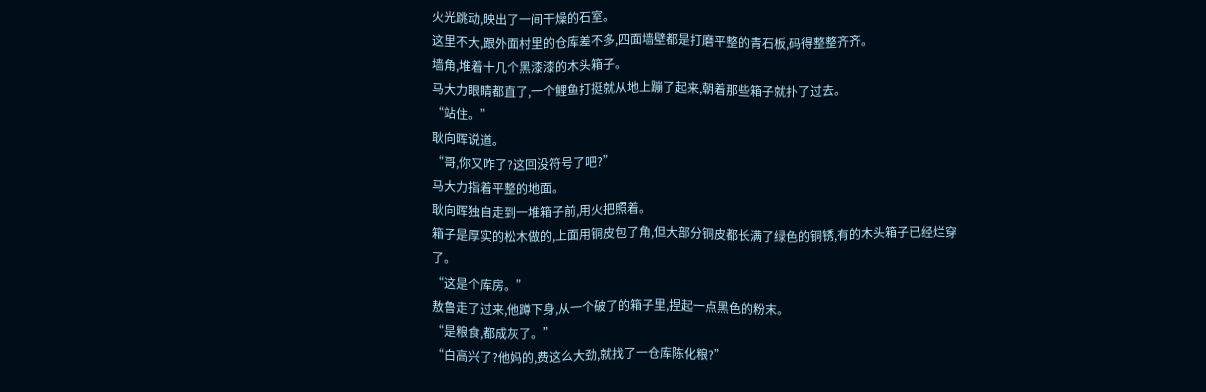火光跳动,映出了一间干燥的石室。
这里不大,跟外面村里的仓库差不多,四面墙壁都是打磨平整的青石板,码得整整齐齐。
墙角,堆着十几个黑漆漆的木头箱子。
马大力眼睛都直了,一个鲤鱼打挺就从地上蹦了起来,朝着那些箱子就扑了过去。
“站住。”
耿向晖说道。
“哥,你又咋了?这回没符号了吧?”
马大力指着平整的地面。
耿向晖独自走到一堆箱子前,用火把照着。
箱子是厚实的松木做的,上面用铜皮包了角,但大部分铜皮都长满了绿色的铜锈,有的木头箱子已经烂穿了。
“这是个库房。”
敖鲁走了过来,他蹲下身,从一个破了的箱子里,捏起一点黑色的粉末。
“是粮食,都成灰了。”
“白高兴了?他妈的,费这么大劲,就找了一仓库陈化粮?”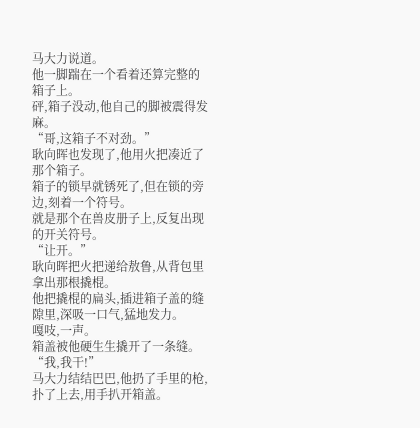马大力说道。
他一脚踹在一个看着还算完整的箱子上。
砰,箱子没动,他自己的脚被震得发麻。
“哥,这箱子不对劲。”
耿向晖也发现了,他用火把凑近了那个箱子。
箱子的锁早就锈死了,但在锁的旁边,刻着一个符号。
就是那个在兽皮册子上,反复出现的开关符号。
“让开。”
耿向晖把火把递给敖鲁,从背包里拿出那根撬棍。
他把撬棍的扁头,插进箱子盖的缝隙里,深吸一口气,猛地发力。
嘎吱,一声。
箱盖被他硬生生撬开了一条缝。
“我,我干!”
马大力结结巴巴,他扔了手里的枪,扑了上去,用手扒开箱盖。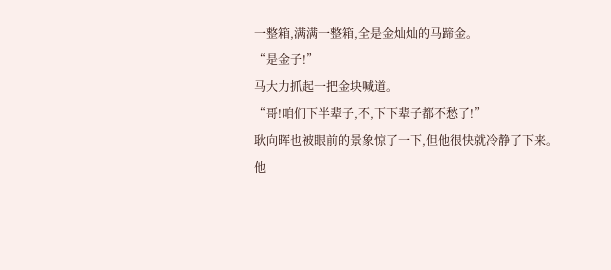一整箱,满满一整箱,全是金灿灿的马蹄金。
“是金子!”
马大力抓起一把金块喊道。
“哥!咱们下半辈子,不,下下辈子都不愁了!”
耿向晖也被眼前的景象惊了一下,但他很快就冷静了下来。
他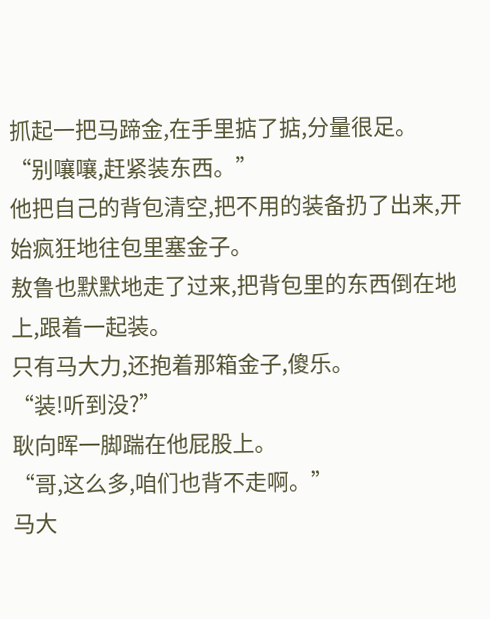抓起一把马蹄金,在手里掂了掂,分量很足。
“别嚷嚷,赶紧装东西。”
他把自己的背包清空,把不用的装备扔了出来,开始疯狂地往包里塞金子。
敖鲁也默默地走了过来,把背包里的东西倒在地上,跟着一起装。
只有马大力,还抱着那箱金子,傻乐。
“装!听到没?”
耿向晖一脚踹在他屁股上。
“哥,这么多,咱们也背不走啊。”
马大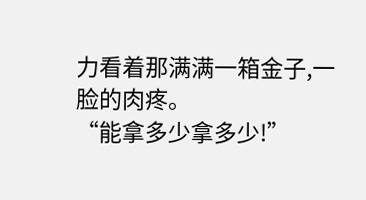力看着那满满一箱金子,一脸的肉疼。
“能拿多少拿多少!”